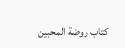كتاب روضة المحبين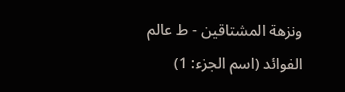ونزهة المشتاقين - ط عالم الفوائد (اسم الجزء: 1)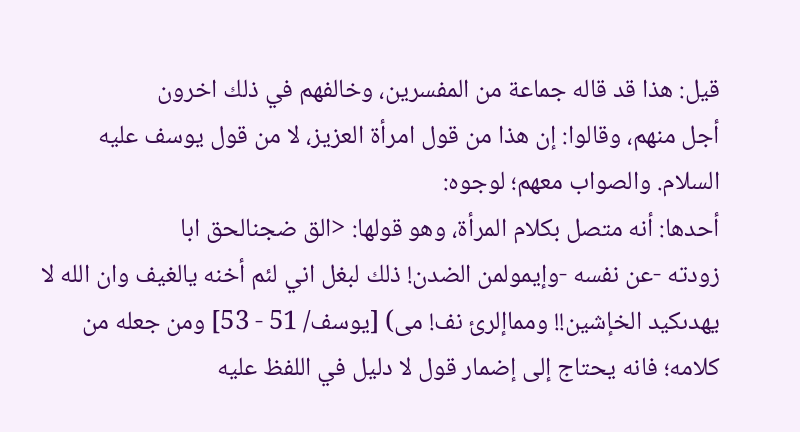قيل: هذا قد قاله جماعة من المفسرين، وخالفهم في ذلك اخرون
أجل منهم، وقالوا: إن هذا من قول امرأة العزيز، لا من قول يوسف عليه
السلام. والصواب معهم؛ لوجوه:
أحدها: أنه متصل بكلام المرأة، وهو قولها: <الق ضجنالحق ابا
زودته -عن نفسه -وإيمولمن الضدن! ذلك لبغل اني لئم أخنه يالغيف وان الله لا
يهدىكيد الخإشين!! ومماإلرئ نف! مى) [يوسف/ 51 - 53] ومن جعله من
كلامه؛ فانه يحتاج إلى إضمار قول لا دليل في اللفظ عليه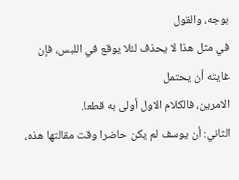بوجه، والقول
في مثل هذا لا يحذف لئلا يوقع في اللبس، فإن غايته أن يحتمل
الامرين، فالكلام الاول أولى به قطعا.
الثاني: أن يوسف لم يكن حاضرا وقت مقالتها هذه،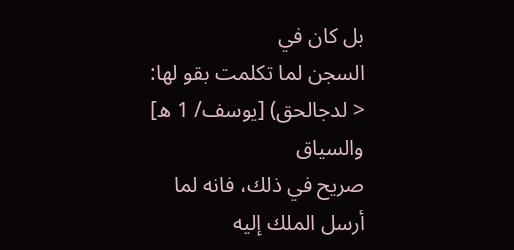بل كان في
السجن لما تكلمت بقو لها: < لدجالحق) [يوسف/ 1 ه] والسياق
صريح في ذلك، فانه لما أرسل الملك إليه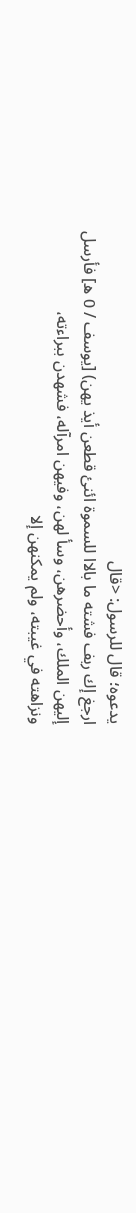يدعوه؛ قال للرسول: <قال
ارجغ إك ربف فشته ما بالاا للسموة ائنئ قطعن أيذ يهن) [يوسف / 0 ه] فأرسل
إليهن الملك، وأحضرهن، وسأ لهن، وفيهن امرآله، فشهدن ببراءته،
ونزاهته في غيبته، ولم يمكنهن إلا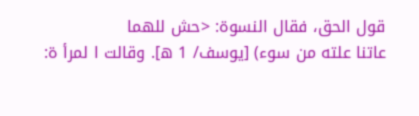قول الحق، فقال النسوة: <حش للهما
عاتنا علته من سوء) [يوسف/ 1 ه]. وقالت ا لمرأ ة: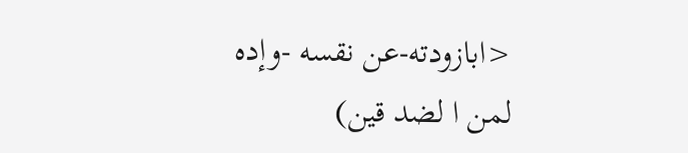<ابازودته-عن نقسه -وإده
لمن ا لضد قين)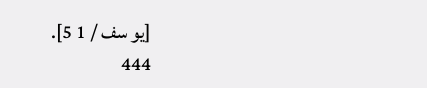[يو سف / 1 5].
444